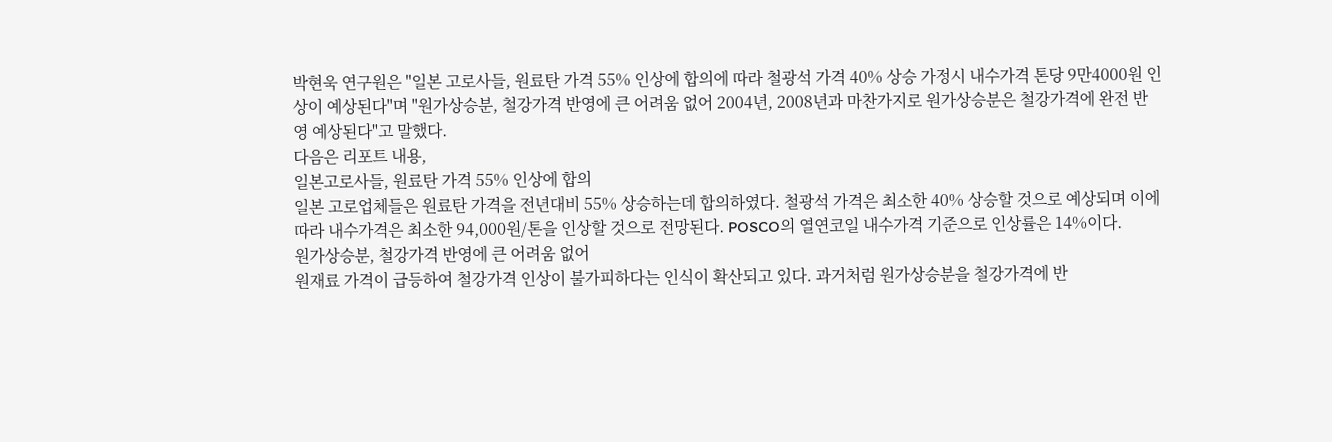박현욱 연구원은 "일본 고로사들, 원료탄 가격 55% 인상에 합의에 따라 철광석 가격 40% 상승 가정시 내수가격 톤당 9만4000원 인상이 예상된다"며 "원가상승분, 철강가격 반영에 큰 어려움 없어 2004년, 2008년과 마찬가지로 원가상승분은 철강가격에 완전 반영 예상된다"고 말했다.
다음은 리포트 내용,
일본고로사들, 원료탄 가격 55% 인상에 합의
일본 고로업체들은 원료탄 가격을 전년대비 55% 상승하는데 합의하였다. 철광석 가격은 최소한 40% 상승할 것으로 예상되며 이에 따라 내수가격은 최소한 94,000원/톤을 인상할 것으로 전망된다. POSCO의 열연코일 내수가격 기준으로 인상률은 14%이다.
원가상승분, 철강가격 반영에 큰 어려움 없어
원재료 가격이 급등하여 철강가격 인상이 불가피하다는 인식이 확산되고 있다. 과거처럼 원가상승분을 철강가격에 반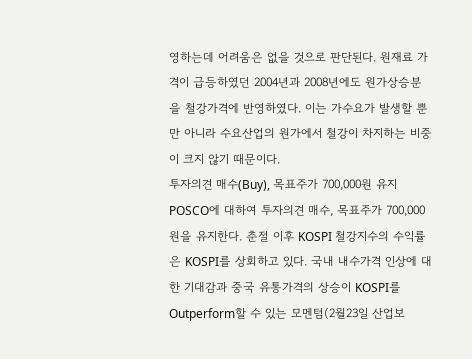영하는데 어려움은 없을 것으로 판단된다. 원재료 가격이 급등하였던 2004년과 2008년에도 원가상승분을 철강가격에 반영하였다. 이는 가수요가 발생할 뿐만 아니라 수요산업의 원가에서 철강이 차지하는 비중이 크지 않기 때문이다.
투자의견 매수(Buy), 목표주가 700,000원 유지
POSCO에 대하여 투자의견 매수, 목표주가 700,000원을 유지한다. 춘절 이후 KOSPI 철강지수의 수익률은 KOSPI를 상회하고 있다. 국내 내수가격 인상에 대한 기대감과 중국 유통가격의 상승이 KOSPI를 Outperform할 수 있는 모멘텀(2월23일 산업보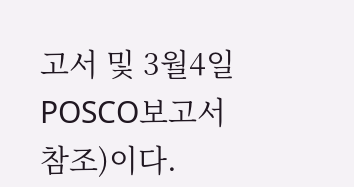고서 및 3월4일 POSCO보고서 참조)이다.